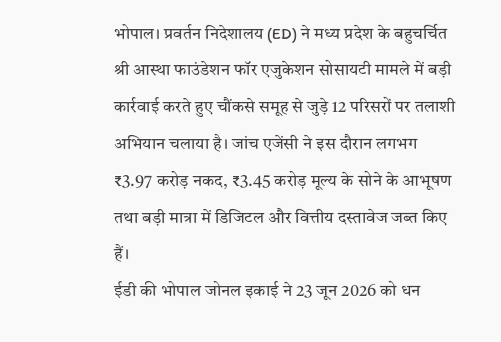भोपाल। प्रवर्तन निदेशालय (ED) ने मध्य प्रदेश के बहुचर्चित श्री आस्था फाउंडेशन फॉर एजुकेशन सोसायटी मामले में बड़ी कार्रवाई करते हुए चौंकसे समूह से जुड़े 12 परिसरों पर तलाशी अभियान चलाया है। जांच एजेंसी ने इस दौरान लगभग ₹3.97 करोड़ नकद, ₹3.45 करोड़ मूल्य के सोने के आभूषण तथा बड़ी मात्रा में डिजिटल और वित्तीय दस्तावेज जब्त किए हैं।
ईडी की भोपाल जोनल इकाई ने 23 जून 2026 को धन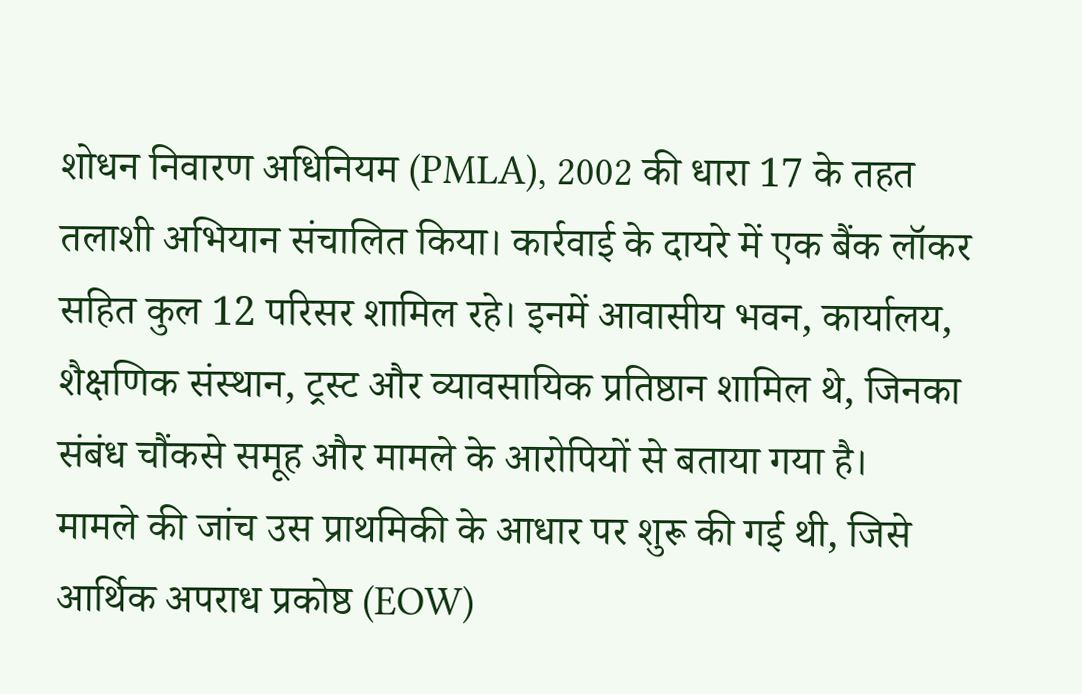शोधन निवारण अधिनियम (PMLA), 2002 की धारा 17 के तहत तलाशी अभियान संचालित किया। कार्रवाई के दायरे में एक बैंक लॉकर सहित कुल 12 परिसर शामिल रहे। इनमें आवासीय भवन, कार्यालय, शैक्षणिक संस्थान, ट्रस्ट और व्यावसायिक प्रतिष्ठान शामिल थे, जिनका संबंध चौंकसे समूह और मामले के आरोपियों से बताया गया है।
मामले की जांच उस प्राथमिकी के आधार पर शुरू की गई थी, जिसे आर्थिक अपराध प्रकोष्ठ (EOW)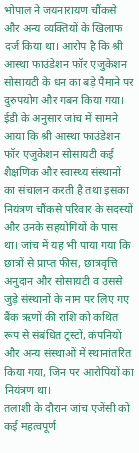भोपाल ने जयनारायण चौंकसे और अन्य व्यक्तियों के खिलाफ दर्ज किया था। आरोप है कि श्री आस्था फाउंडेशन फॉर एजुकेशन सोसायटी के धन का बड़े पैमाने पर दुरुपयोग और गबन किया गया।
ईडी के अनुसार जांच में सामने आया कि श्री आस्था फाउंडेशन फॉर एजुकेशन सोसायटी कई शैक्षणिक और स्वास्थ्य संस्थानों का संचालन करती है तथा इसका नियंत्रण चौंकसे परिवार के सदस्यों और उनके सहयोगियों के पास था। जांच में यह भी पाया गया कि छात्रों से प्राप्त फीस, छात्रवृत्ति अनुदान और सोसायटी व उससे जुड़े संस्थानों के नाम पर लिए गए बैंक ऋणों की राशि को कथित रूप से संबंधित ट्रस्टों, कंपनियों और अन्य संस्थाओं में स्थानांतरित किया गया, जिन पर आरोपियों का नियंत्रण था।
तलाशी के दौरान जांच एजेंसी को कई महत्वपूर्ण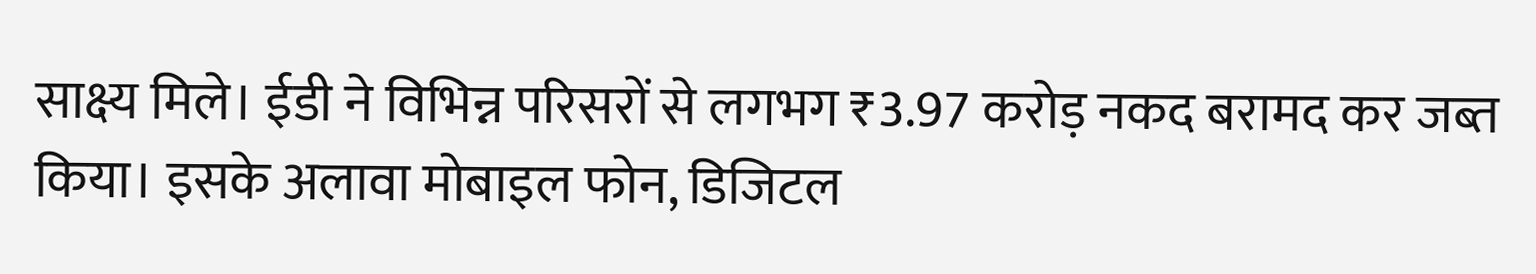साक्ष्य मिले। ईडी ने विभिन्न परिसरों से लगभग ₹3.97 करोड़ नकद बरामद कर जब्त किया। इसके अलावा मोबाइल फोन, डिजिटल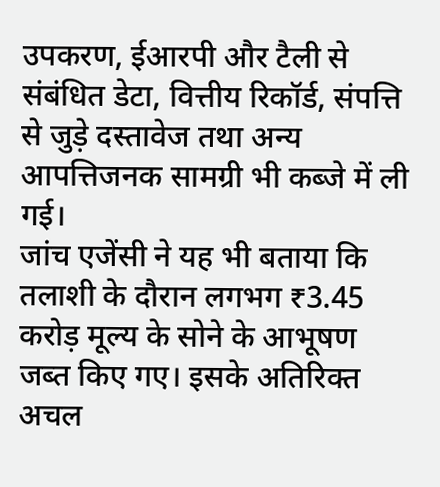उपकरण, ईआरपी और टैली से संबंधित डेटा, वित्तीय रिकॉर्ड, संपत्ति से जुड़े दस्तावेज तथा अन्य आपत्तिजनक सामग्री भी कब्जे में ली गई।
जांच एजेंसी ने यह भी बताया कि तलाशी के दौरान लगभग ₹3.45 करोड़ मूल्य के सोने के आभूषण जब्त किए गए। इसके अतिरिक्त अचल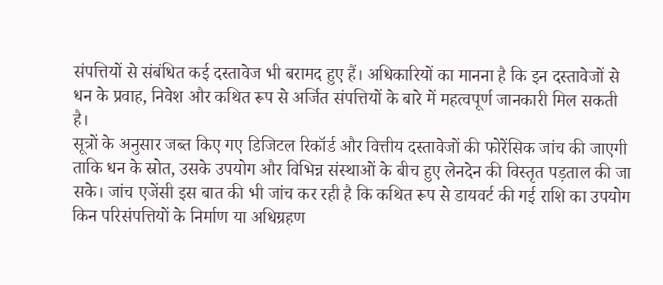संपत्तियों से संबंधित कई दस्तावेज भी बरामद हुए हैं। अधिकारियों का मानना है कि इन दस्तावेजों से धन के प्रवाह, निवेश और कथित रूप से अर्जित संपत्तियों के बारे में महत्वपूर्ण जानकारी मिल सकती है।
सूत्रों के अनुसार जब्त किए गए डिजिटल रिकॉर्ड और वित्तीय दस्तावेजों की फोरेंसिक जांच की जाएगी ताकि धन के स्रोत, उसके उपयोग और विभिन्न संस्थाओं के बीच हुए लेनदेन की विस्तृत पड़ताल की जा सके। जांच एजेंसी इस बात की भी जांच कर रही है कि कथित रूप से डायवर्ट की गई राशि का उपयोग किन परिसंपत्तियों के निर्माण या अधिग्रहण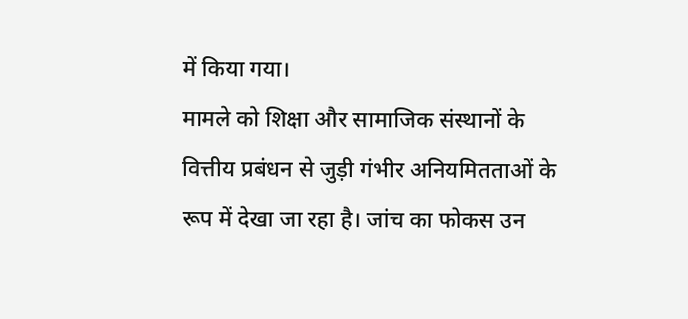में किया गया।
मामले को शिक्षा और सामाजिक संस्थानों के वित्तीय प्रबंधन से जुड़ी गंभीर अनियमितताओं के रूप में देखा जा रहा है। जांच का फोकस उन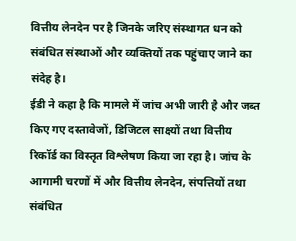वित्तीय लेनदेन पर है जिनके जरिए संस्थागत धन को संबंधित संस्थाओं और व्यक्तियों तक पहुंचाए जाने का संदेह है।
ईडी ने कहा है कि मामले में जांच अभी जारी है और जब्त किए गए दस्तावेजों, डिजिटल साक्ष्यों तथा वित्तीय रिकॉर्ड का विस्तृत विश्लेषण किया जा रहा है। जांच के आगामी चरणों में और वित्तीय लेनदेन, संपत्तियों तथा संबंधित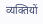व्यक्तियों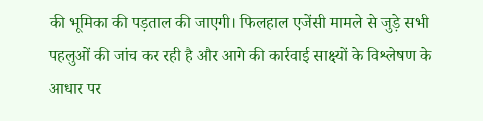की भूमिका की पड़ताल की जाएगी। फिलहाल एजेंसी मामले से जुड़े सभी पहलुओं की जांच कर रही है और आगे की कार्रवाई साक्ष्यों के विश्लेषण के आधार पर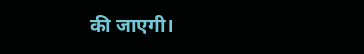की जाएगी।